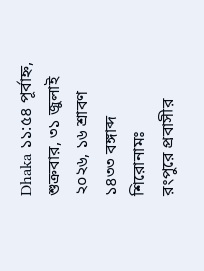Dhaka ১১:৫৪ পূর্বাহ্ন, শুক্রবার, ৩১ জুলাই ২০২৬, ১৬ শ্রাবণ ১৪৩৩ বঙ্গাব্দ
শিরোনামঃ
রংপুরে প্রবাসীর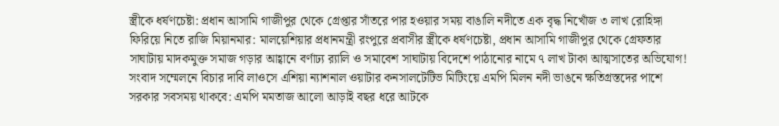স্ত্রীকে ধর্ষণচেষ্টা: প্রধান আসামি গাজীপুর থেকে গ্রেপ্তার সাঁতরে পার হওয়ার সময় বাঙালি নদীতে এক বৃদ্ধ নিখোঁজ ৩ লাখ রোহিঙ্গা ফিরিয়ে নিতে রাজি মিয়ানমার: মালয়েশিয়ার প্রধানমন্ত্রী রংপুরে প্রবাসীর স্ত্রীকে ধর্ষণচেষ্টা, প্রধান আসামি গাজীপুর থেকে গ্রেফতার সাঘাটায় মাদকমুক্ত সমাজ গড়ার আহ্বানে বর্ণাঢ্য র‍্যালি ও সমাবেশ সাঘাটায় বিদেশে পাঠানোর নামে ৭ লাখ টাকা আত্মসাতের অভিযোগ! সংবাদ সম্মেলনে বিচার দাবি লাওসে এশিয়া ন্যাশনাল ওয়াটার কনসালটেটিভ মিটিংয়ে এমপি মিলন নদী ভাঙনে ক্ষতিগ্রস্তদের পাশে সরকার সবসময় থাকবে: এমপি মমতাজ আলো আড়াই বছর ধরে আটকে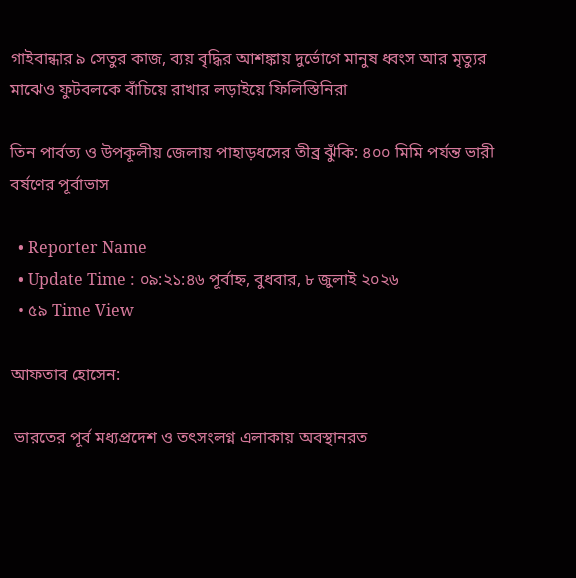গাইবান্ধার ৯ সেতুর কাজ, ব্যয় বৃদ্ধির আশঙ্কায় দুর্ভোগে মানুষ ধ্বংস আর মৃত্যুর মাঝেও ফুটবলকে বাঁচিয়ে রাখার লড়াইয়ে ফিলিস্তিনিরা

তিন পার্বত্য ও উপকূলীয় জেলায় পাহাড়ধসের তীব্র ঝুঁকি: ৪০০ মিমি পর্যন্ত ভারী বর্ষণের পূর্বাভাস

  • Reporter Name
  • Update Time : ০৯:২১:৪৬ পূর্বাহ্ন, বুধবার, ৮ জুলাই ২০২৬
  • ৫৯ Time View

আফতাব হোসেন:

 ভারতের পূর্ব মধ্যপ্রদেশ ও তৎসংলগ্ন এলাকায় অবস্থানরত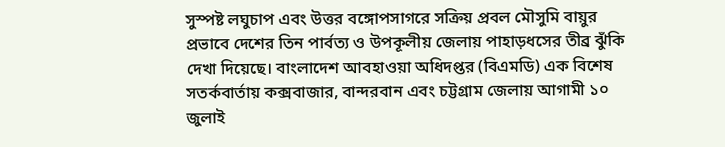সুস্পষ্ট লঘুচাপ এবং উত্তর বঙ্গোপসাগরে সক্রিয় প্রবল মৌসুমি বায়ুর প্রভাবে দেশের তিন পার্বত্য ও উপকূলীয় জেলায় পাহাড়ধসের তীব্র ঝুঁকি দেখা দিয়েছে। বাংলাদেশ আবহাওয়া অধিদপ্তর (বিএমডি) এক বিশেষ সতর্কবার্তায় কক্সবাজার, বান্দরবান এবং চট্টগ্রাম জেলায় আগামী ১০ জুলাই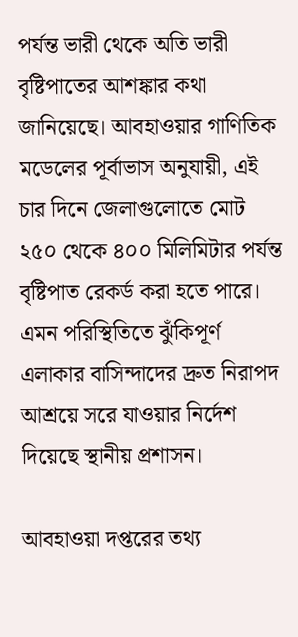পর্যন্ত ভারী থেকে অতি ভারী বৃষ্টিপাতের আশঙ্কার কথা জানিয়েছে। আবহাওয়ার গাণিতিক মডেলের পূর্বাভাস অনুযায়ী, এই চার দিনে জেলাগুলোতে মোট ২৫০ থেকে ৪০০ মিলিমিটার পর্যন্ত বৃষ্টিপাত রেকর্ড করা হতে পারে। এমন পরিস্থিতিতে ঝুঁকিপূর্ণ এলাকার বাসিন্দাদের দ্রুত নিরাপদ আশ্রয়ে সরে যাওয়ার নির্দেশ দিয়েছে স্থানীয় প্রশাসন।

আবহাওয়া দপ্তরের তথ্য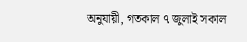অনুযায়ী, গতকাল ৭ জুলাই সকাল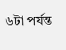৬টা পর্যন্ত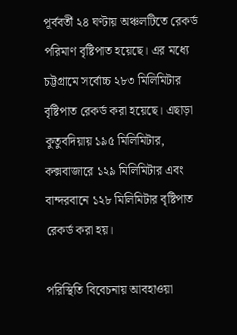পূর্ববর্তী ২৪ ঘণ্টায় অঞ্চলটিতে রেকর্ড পরিমাণ বৃষ্টিপাত হয়েছে। এর মধ্যে চট্টগ্রামে সর্বোচ্চ ২৮৩ মিলিমিটার বৃষ্টিপাত রেকর্ড করা হয়েছে। এছাড়া কুতুবদিয়ায় ১৯৫ মিলিমিটার, কক্সবাজারে ১২৯ মিলিমিটার এবং বান্দরবানে ১২৮ মিলিমিটার বৃষ্টিপাত রেকর্ড করা হয়।

পরিস্থিতি বিবেচনায় আবহাওয়া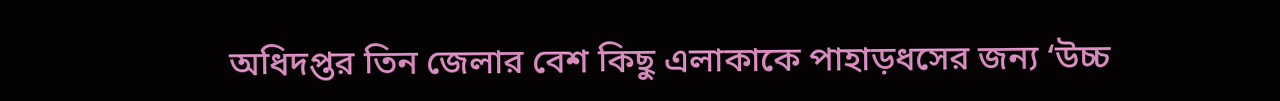অধিদপ্তর তিন জেলার বেশ কিছু এলাকাকে পাহাড়ধসের জন্য ‘উচ্চ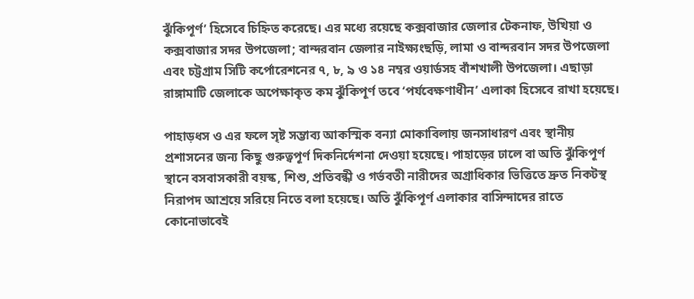ঝুঁকিপূর্ণ’ হিসেবে চিহ্নিত করেছে। এর মধ্যে রয়েছে কক্সবাজার জেলার টেকনাফ, উখিয়া ও কক্সবাজার সদর উপজেলা; বান্দরবান জেলার নাইক্ষ্যংছড়ি, লামা ও বান্দরবান সদর উপজেলা এবং চট্টগ্রাম সিটি কর্পোরেশনের ৭, ৮, ৯ ও ১৪ নম্বর ওয়ার্ডসহ বাঁশখালী উপজেলা। এছাড়া রাঙ্গামাটি জেলাকে অপেক্ষাকৃত কম ঝুঁকিপূর্ণ তবে ‘পর্যবেক্ষণাধীন’ এলাকা হিসেবে রাখা হয়েছে।

পাহাড়ধস ও এর ফলে সৃষ্ট সম্ভাব্য আকস্মিক বন্যা মোকাবিলায় জনসাধারণ এবং স্থানীয় প্রশাসনের জন্য কিছু গুরুত্বপূর্ণ দিকনির্দেশনা দেওয়া হয়েছে। পাহাড়ের ঢালে বা অতি ঝুঁকিপূর্ণ স্থানে বসবাসকারী বয়স্ক, শিশু, প্রতিবন্ধী ও গর্ভবতী নারীদের অগ্রাধিকার ভিত্তিতে দ্রুত নিকটস্থ নিরাপদ আশ্রয়ে সরিয়ে নিতে বলা হয়েছে। অতি ঝুঁকিপূর্ণ এলাকার বাসিন্দাদের রাতে কোনোভাবেই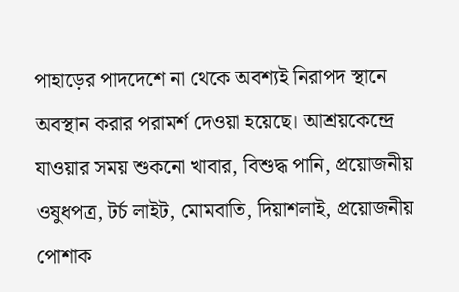পাহাড়ের পাদদেশে না থেকে অবশ্যই নিরাপদ স্থানে অবস্থান করার পরামর্শ দেওয়া হয়েছে। আশ্রয়কেন্দ্রে যাওয়ার সময় শুকনো খাবার, বিশুদ্ধ পানি, প্রয়োজনীয় ওষুধপত্র, টর্চ লাইট, মোমবাতি, দিয়াশলাই, প্রয়োজনীয় পোশাক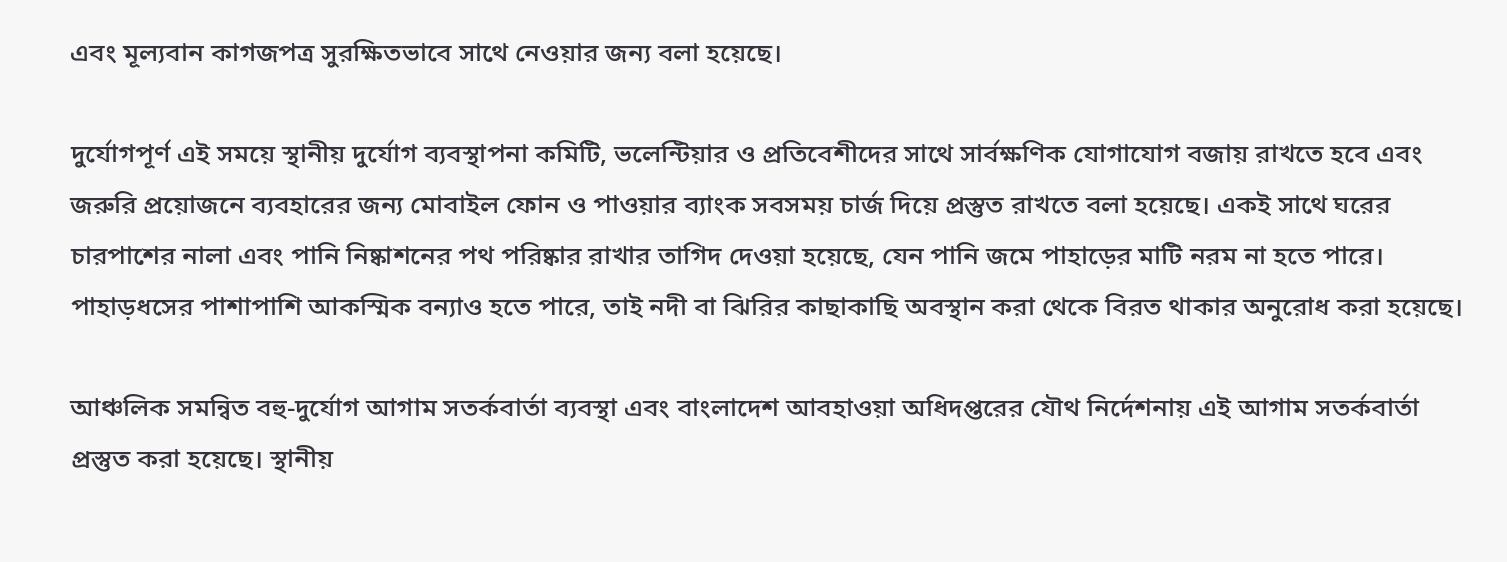এবং মূল্যবান কাগজপত্র সুরক্ষিতভাবে সাথে নেওয়ার জন্য বলা হয়েছে।

দুর্যোগপূর্ণ এই সময়ে স্থানীয় দুর্যোগ ব্যবস্থাপনা কমিটি, ভলেন্টিয়ার ও প্রতিবেশীদের সাথে সার্বক্ষণিক যোগাযোগ বজায় রাখতে হবে এবং জরুরি প্রয়োজনে ব্যবহারের জন্য মোবাইল ফোন ও পাওয়ার ব্যাংক সবসময় চার্জ দিয়ে প্রস্তুত রাখতে বলা হয়েছে। একই সাথে ঘরের চারপাশের নালা এবং পানি নিষ্কাশনের পথ পরিষ্কার রাখার তাগিদ দেওয়া হয়েছে, যেন পানি জমে পাহাড়ের মাটি নরম না হতে পারে। পাহাড়ধসের পাশাপাশি আকস্মিক বন্যাও হতে পারে, তাই নদী বা ঝিরির কাছাকাছি অবস্থান করা থেকে বিরত থাকার অনুরোধ করা হয়েছে।

আঞ্চলিক সমন্বিত বহু-দুর্যোগ আগাম সতর্কবার্তা ব্যবস্থা এবং বাংলাদেশ আবহাওয়া অধিদপ্তরের যৌথ নির্দেশনায় এই আগাম সতর্কবার্তা প্রস্তুত করা হয়েছে। স্থানীয়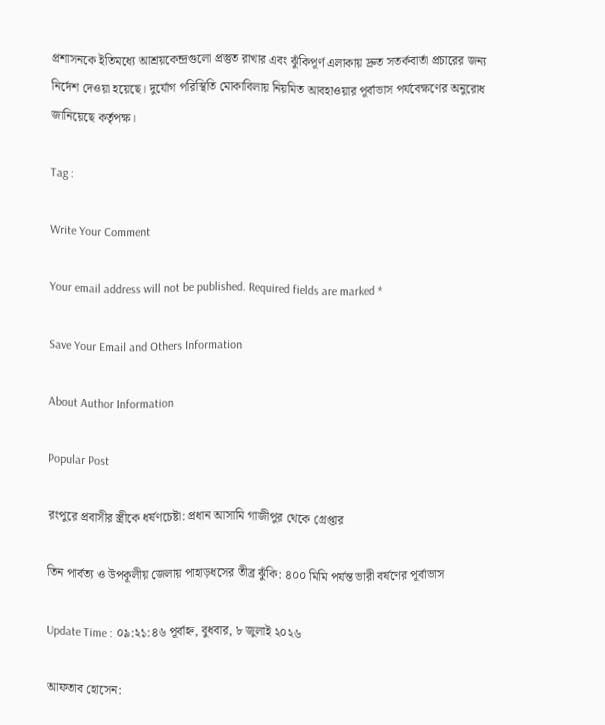প্রশাসনকে ইতিমধ্যে আশ্রয়কেন্দ্রগুলো প্রস্তুত রাখার এবং ঝুঁকিপূর্ণ এলাকায় দ্রুত সতর্কবার্তা প্রচারের জন্য নির্দেশ দেওয়া হয়েছে। দুর্যোগ পরিস্থিতি মোকাবিলায় নিয়মিত আবহাওয়ার পূর্বাভাস পর্যবেক্ষণের অনুরোধ জানিয়েছে কর্তৃপক্ষ।

Tag :

Write Your Comment

Your email address will not be published. Required fields are marked *

Save Your Email and Others Information

About Author Information

Popular Post

রংপুরে প্রবাসীর স্ত্রীকে ধর্ষণচেষ্টা: প্রধান আসামি গাজীপুর থেকে গ্রেপ্তার

তিন পার্বত্য ও উপকূলীয় জেলায় পাহাড়ধসের তীব্র ঝুঁকি: ৪০০ মিমি পর্যন্ত ভারী বর্ষণের পূর্বাভাস

Update Time : ০৯:২১:৪৬ পূর্বাহ্ন, বুধবার, ৮ জুলাই ২০২৬

আফতাব হোসেন: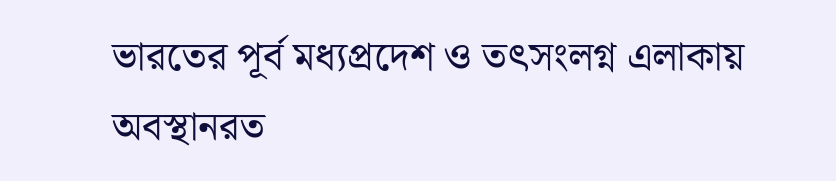ভারতের পূর্ব মধ্যপ্রদেশ ও তৎসংলগ্ন এলাকায় অবস্থানরত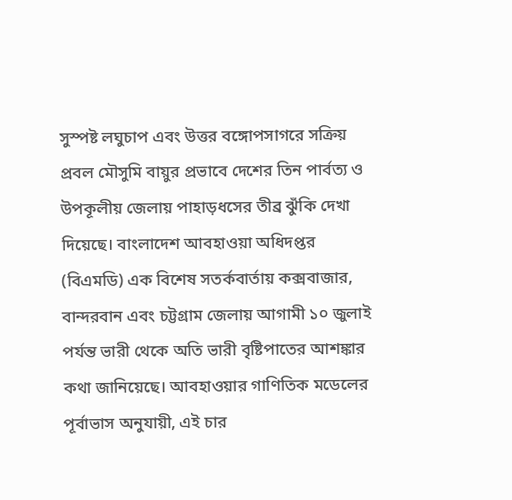সুস্পষ্ট লঘুচাপ এবং উত্তর বঙ্গোপসাগরে সক্রিয় প্রবল মৌসুমি বায়ুর প্রভাবে দেশের তিন পার্বত্য ও উপকূলীয় জেলায় পাহাড়ধসের তীব্র ঝুঁকি দেখা দিয়েছে। বাংলাদেশ আবহাওয়া অধিদপ্তর (বিএমডি) এক বিশেষ সতর্কবার্তায় কক্সবাজার, বান্দরবান এবং চট্টগ্রাম জেলায় আগামী ১০ জুলাই পর্যন্ত ভারী থেকে অতি ভারী বৃষ্টিপাতের আশঙ্কার কথা জানিয়েছে। আবহাওয়ার গাণিতিক মডেলের পূর্বাভাস অনুযায়ী, এই চার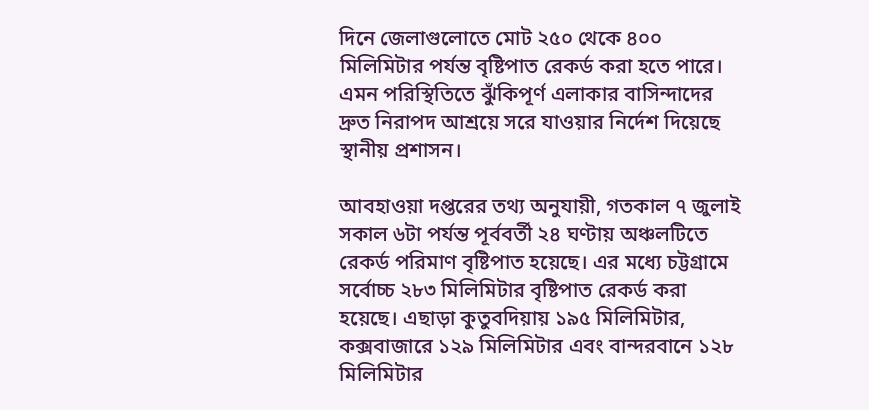দিনে জেলাগুলোতে মোট ২৫০ থেকে ৪০০ মিলিমিটার পর্যন্ত বৃষ্টিপাত রেকর্ড করা হতে পারে। এমন পরিস্থিতিতে ঝুঁকিপূর্ণ এলাকার বাসিন্দাদের দ্রুত নিরাপদ আশ্রয়ে সরে যাওয়ার নির্দেশ দিয়েছে স্থানীয় প্রশাসন।

আবহাওয়া দপ্তরের তথ্য অনুযায়ী, গতকাল ৭ জুলাই সকাল ৬টা পর্যন্ত পূর্ববর্তী ২৪ ঘণ্টায় অঞ্চলটিতে রেকর্ড পরিমাণ বৃষ্টিপাত হয়েছে। এর মধ্যে চট্টগ্রামে সর্বোচ্চ ২৮৩ মিলিমিটার বৃষ্টিপাত রেকর্ড করা হয়েছে। এছাড়া কুতুবদিয়ায় ১৯৫ মিলিমিটার, কক্সবাজারে ১২৯ মিলিমিটার এবং বান্দরবানে ১২৮ মিলিমিটার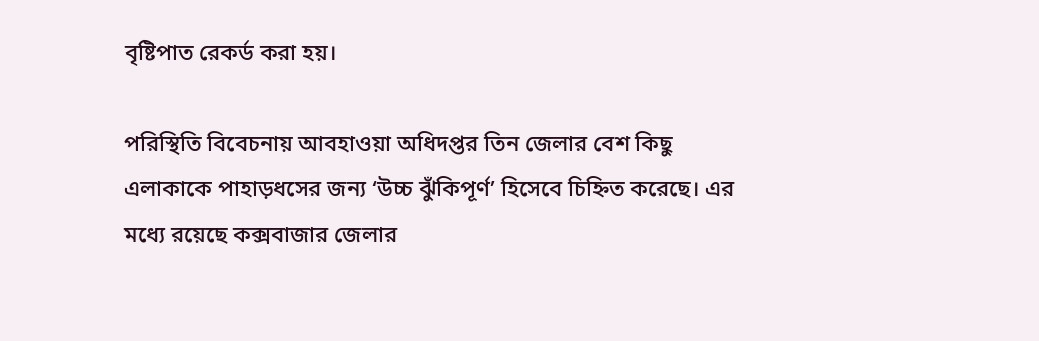বৃষ্টিপাত রেকর্ড করা হয়।

পরিস্থিতি বিবেচনায় আবহাওয়া অধিদপ্তর তিন জেলার বেশ কিছু এলাকাকে পাহাড়ধসের জন্য ‘উচ্চ ঝুঁকিপূর্ণ’ হিসেবে চিহ্নিত করেছে। এর মধ্যে রয়েছে কক্সবাজার জেলার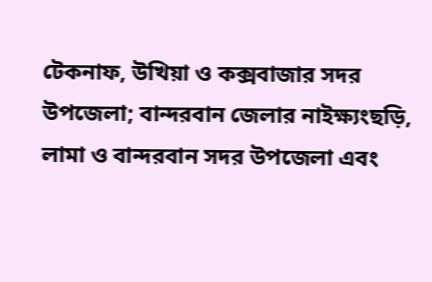টেকনাফ, উখিয়া ও কক্সবাজার সদর উপজেলা; বান্দরবান জেলার নাইক্ষ্যংছড়ি, লামা ও বান্দরবান সদর উপজেলা এবং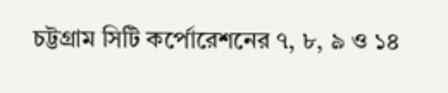চট্টগ্রাম সিটি কর্পোরেশনের ৭, ৮, ৯ ও ১৪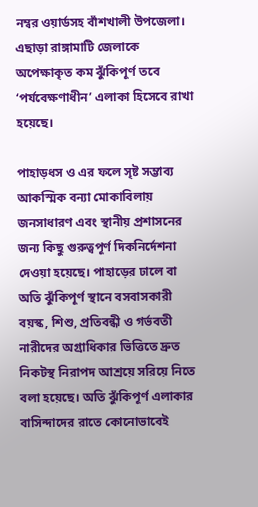নম্বর ওয়ার্ডসহ বাঁশখালী উপজেলা। এছাড়া রাঙ্গামাটি জেলাকে অপেক্ষাকৃত কম ঝুঁকিপূর্ণ তবে ‘পর্যবেক্ষণাধীন’ এলাকা হিসেবে রাখা হয়েছে।

পাহাড়ধস ও এর ফলে সৃষ্ট সম্ভাব্য আকস্মিক বন্যা মোকাবিলায় জনসাধারণ এবং স্থানীয় প্রশাসনের জন্য কিছু গুরুত্বপূর্ণ দিকনির্দেশনা দেওয়া হয়েছে। পাহাড়ের ঢালে বা অতি ঝুঁকিপূর্ণ স্থানে বসবাসকারী বয়স্ক, শিশু, প্রতিবন্ধী ও গর্ভবতী নারীদের অগ্রাধিকার ভিত্তিতে দ্রুত নিকটস্থ নিরাপদ আশ্রয়ে সরিয়ে নিতে বলা হয়েছে। অতি ঝুঁকিপূর্ণ এলাকার বাসিন্দাদের রাতে কোনোভাবেই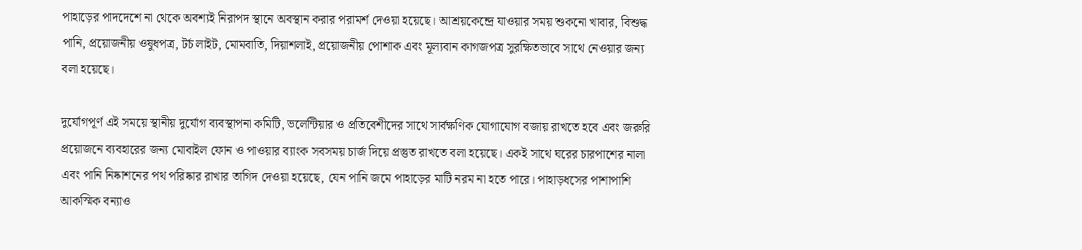পাহাড়ের পাদদেশে না থেকে অবশ্যই নিরাপদ স্থানে অবস্থান করার পরামর্শ দেওয়া হয়েছে। আশ্রয়কেন্দ্রে যাওয়ার সময় শুকনো খাবার, বিশুদ্ধ পানি, প্রয়োজনীয় ওষুধপত্র, টর্চ লাইট, মোমবাতি, দিয়াশলাই, প্রয়োজনীয় পোশাক এবং মূল্যবান কাগজপত্র সুরক্ষিতভাবে সাথে নেওয়ার জন্য বলা হয়েছে।

দুর্যোগপূর্ণ এই সময়ে স্থানীয় দুর্যোগ ব্যবস্থাপনা কমিটি, ভলেন্টিয়ার ও প্রতিবেশীদের সাথে সার্বক্ষণিক যোগাযোগ বজায় রাখতে হবে এবং জরুরি প্রয়োজনে ব্যবহারের জন্য মোবাইল ফোন ও পাওয়ার ব্যাংক সবসময় চার্জ দিয়ে প্রস্তুত রাখতে বলা হয়েছে। একই সাথে ঘরের চারপাশের নালা এবং পানি নিষ্কাশনের পথ পরিষ্কার রাখার তাগিদ দেওয়া হয়েছে, যেন পানি জমে পাহাড়ের মাটি নরম না হতে পারে। পাহাড়ধসের পাশাপাশি আকস্মিক বন্যাও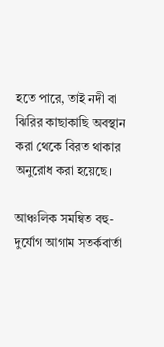হতে পারে, তাই নদী বা ঝিরির কাছাকাছি অবস্থান করা থেকে বিরত থাকার অনুরোধ করা হয়েছে।

আঞ্চলিক সমন্বিত বহু-দুর্যোগ আগাম সতর্কবার্তা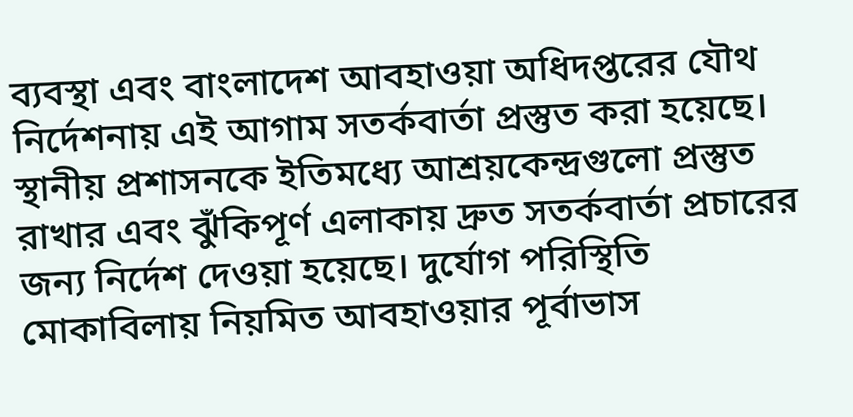ব্যবস্থা এবং বাংলাদেশ আবহাওয়া অধিদপ্তরের যৌথ নির্দেশনায় এই আগাম সতর্কবার্তা প্রস্তুত করা হয়েছে। স্থানীয় প্রশাসনকে ইতিমধ্যে আশ্রয়কেন্দ্রগুলো প্রস্তুত রাখার এবং ঝুঁকিপূর্ণ এলাকায় দ্রুত সতর্কবার্তা প্রচারের জন্য নির্দেশ দেওয়া হয়েছে। দুর্যোগ পরিস্থিতি মোকাবিলায় নিয়মিত আবহাওয়ার পূর্বাভাস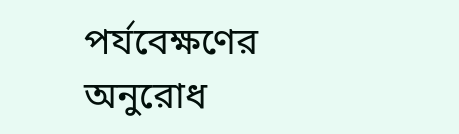পর্যবেক্ষণের অনুরোধ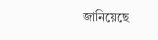জানিয়েছে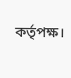কর্তৃপক্ষ।